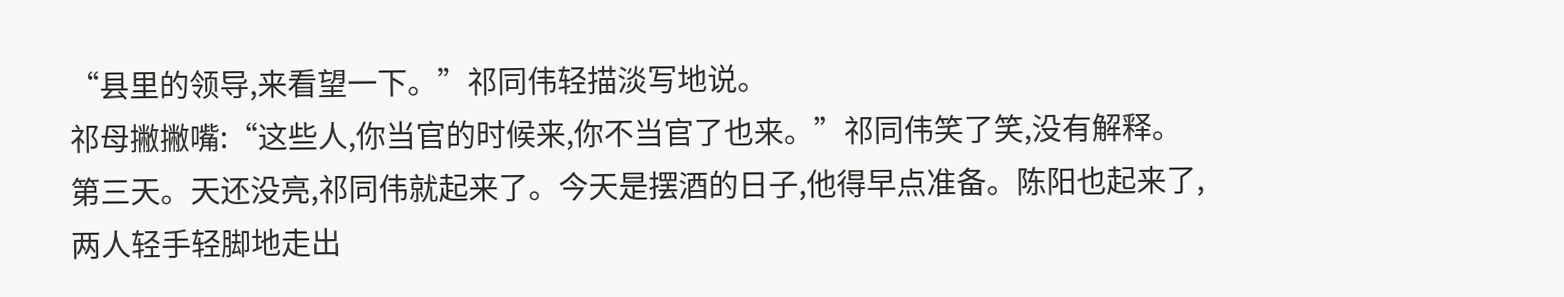“县里的领导,来看望一下。”祁同伟轻描淡写地说。
祁母撇撇嘴:“这些人,你当官的时候来,你不当官了也来。”祁同伟笑了笑,没有解释。
第三天。天还没亮,祁同伟就起来了。今天是摆酒的日子,他得早点准备。陈阳也起来了,两人轻手轻脚地走出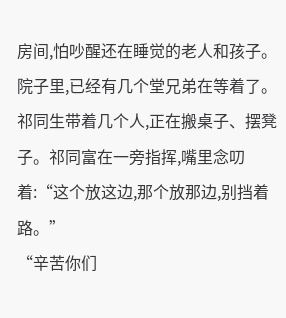房间,怕吵醒还在睡觉的老人和孩子。
院子里,已经有几个堂兄弟在等着了。祁同生带着几个人,正在搬桌子、摆凳子。祁同富在一旁指挥,嘴里念叨着:“这个放这边,那个放那边,别挡着路。”
“辛苦你们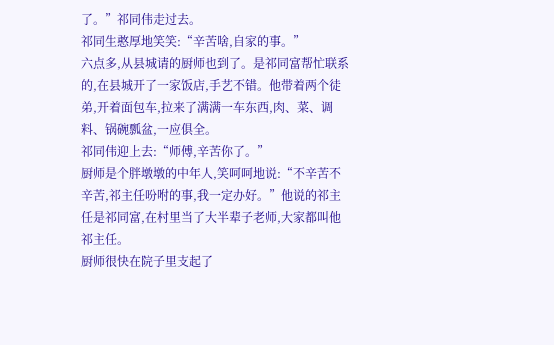了。”祁同伟走过去。
祁同生憨厚地笑笑:“辛苦啥,自家的事。”
六点多,从县城请的厨师也到了。是祁同富帮忙联系的,在县城开了一家饭店,手艺不错。他带着两个徒弟,开着面包车,拉来了满满一车东西,肉、菜、调料、锅碗瓢盆,一应俱全。
祁同伟迎上去:“师傅,辛苦你了。”
厨师是个胖墩墩的中年人,笑呵呵地说:“不辛苦不辛苦,祁主任吩咐的事,我一定办好。”他说的祁主任是祁同富,在村里当了大半辈子老师,大家都叫他祁主任。
厨师很快在院子里支起了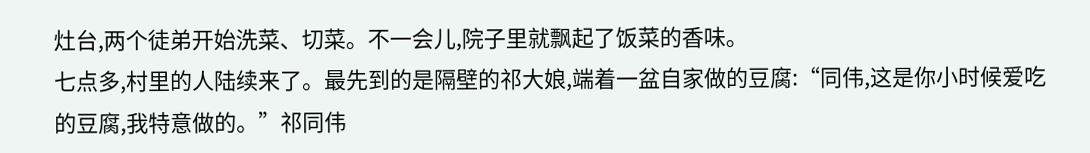灶台,两个徒弟开始洗菜、切菜。不一会儿,院子里就飘起了饭菜的香味。
七点多,村里的人陆续来了。最先到的是隔壁的祁大娘,端着一盆自家做的豆腐:“同伟,这是你小时候爱吃的豆腐,我特意做的。”祁同伟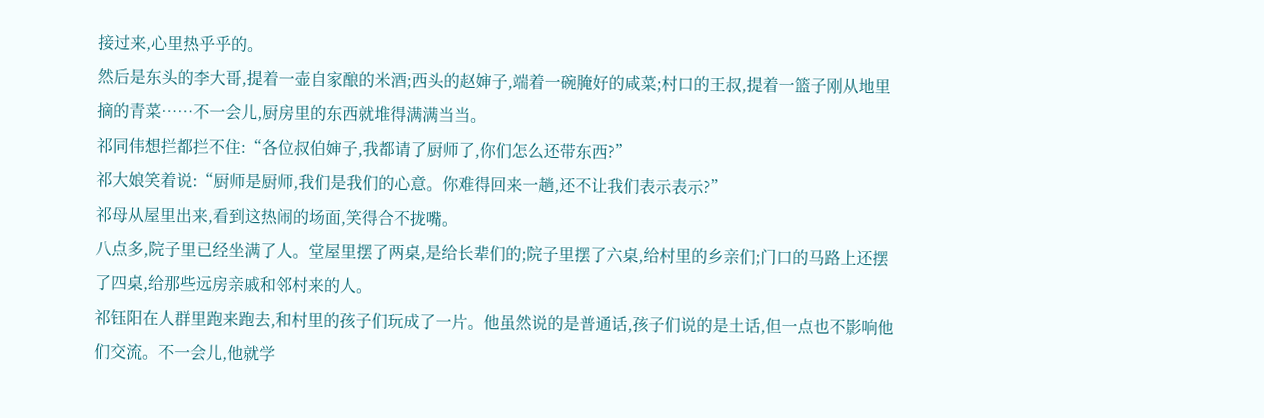接过来,心里热乎乎的。
然后是东头的李大哥,提着一壶自家酿的米酒;西头的赵婶子,端着一碗腌好的咸菜;村口的王叔,提着一篮子刚从地里摘的青菜……不一会儿,厨房里的东西就堆得满满当当。
祁同伟想拦都拦不住:“各位叔伯婶子,我都请了厨师了,你们怎么还带东西?”
祁大娘笑着说:“厨师是厨师,我们是我们的心意。你难得回来一趟,还不让我们表示表示?”
祁母从屋里出来,看到这热闹的场面,笑得合不拢嘴。
八点多,院子里已经坐满了人。堂屋里摆了两桌,是给长辈们的;院子里摆了六桌,给村里的乡亲们;门口的马路上还摆了四桌,给那些远房亲戚和邻村来的人。
祁钰阳在人群里跑来跑去,和村里的孩子们玩成了一片。他虽然说的是普通话,孩子们说的是土话,但一点也不影响他们交流。不一会儿,他就学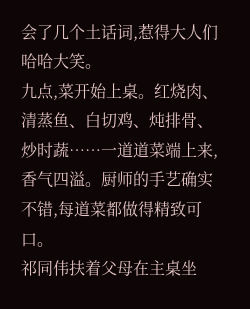会了几个土话词,惹得大人们哈哈大笑。
九点,菜开始上桌。红烧肉、清蒸鱼、白切鸡、炖排骨、炒时蔬……一道道菜端上来,香气四溢。厨师的手艺确实不错,每道菜都做得精致可口。
祁同伟扶着父母在主桌坐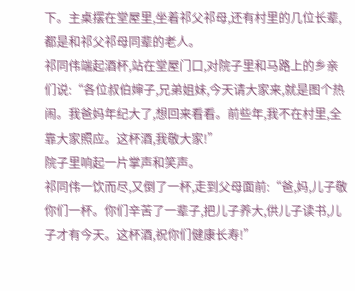下。主桌摆在堂屋里,坐着祁父祁母,还有村里的几位长辈,都是和祁父祁母同辈的老人。
祁同伟端起酒杯,站在堂屋门口,对院子里和马路上的乡亲们说:“各位叔伯婶子,兄弟姐妹,今天请大家来,就是图个热闹。我爸妈年纪大了,想回来看看。前些年,我不在村里,全靠大家照应。这杯酒,我敬大家!”
院子里响起一片掌声和笑声。
祁同伟一饮而尽,又倒了一杯,走到父母面前:“爸,妈,儿子敬你们一杯。你们辛苦了一辈子,把儿子养大,供儿子读书,儿子才有今天。这杯酒,祝你们健康长寿!”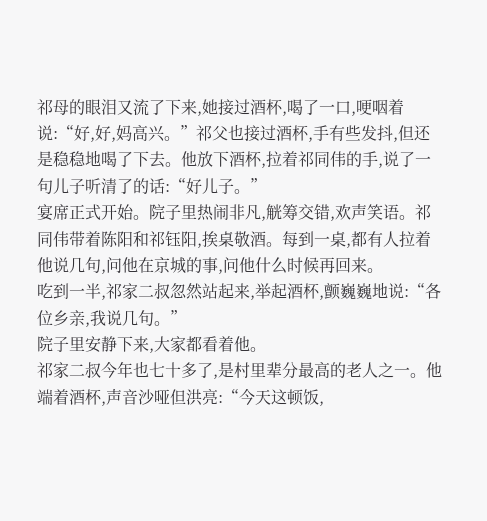祁母的眼泪又流了下来,她接过酒杯,喝了一口,哽咽着说:“好,好,妈高兴。”祁父也接过酒杯,手有些发抖,但还是稳稳地喝了下去。他放下酒杯,拉着祁同伟的手,说了一句儿子听清了的话:“好儿子。”
宴席正式开始。院子里热闹非凡,觥筹交错,欢声笑语。祁同伟带着陈阳和祁钰阳,挨桌敬酒。每到一桌,都有人拉着他说几句,问他在京城的事,问他什么时候再回来。
吃到一半,祁家二叔忽然站起来,举起酒杯,颤巍巍地说:“各位乡亲,我说几句。”
院子里安静下来,大家都看着他。
祁家二叔今年也七十多了,是村里辈分最高的老人之一。他端着酒杯,声音沙哑但洪亮:“今天这顿饭,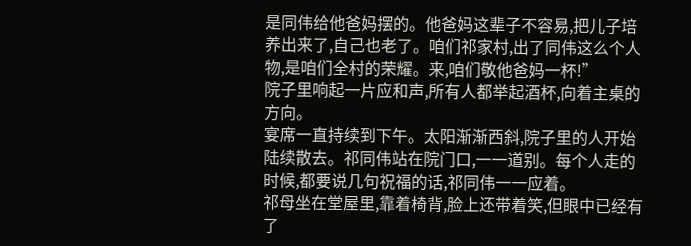是同伟给他爸妈摆的。他爸妈这辈子不容易,把儿子培养出来了,自己也老了。咱们祁家村,出了同伟这么个人物,是咱们全村的荣耀。来,咱们敬他爸妈一杯!”
院子里响起一片应和声,所有人都举起酒杯,向着主桌的方向。
宴席一直持续到下午。太阳渐渐西斜,院子里的人开始陆续散去。祁同伟站在院门口,一一道别。每个人走的时候,都要说几句祝福的话,祁同伟一一应着。
祁母坐在堂屋里,靠着椅背,脸上还带着笑,但眼中已经有了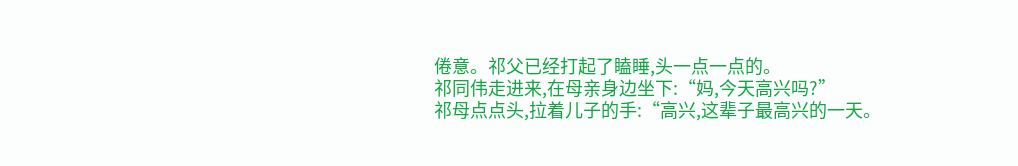倦意。祁父已经打起了瞌睡,头一点一点的。
祁同伟走进来,在母亲身边坐下:“妈,今天高兴吗?”
祁母点点头,拉着儿子的手:“高兴,这辈子最高兴的一天。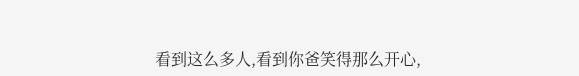看到这么多人,看到你爸笑得那么开心,